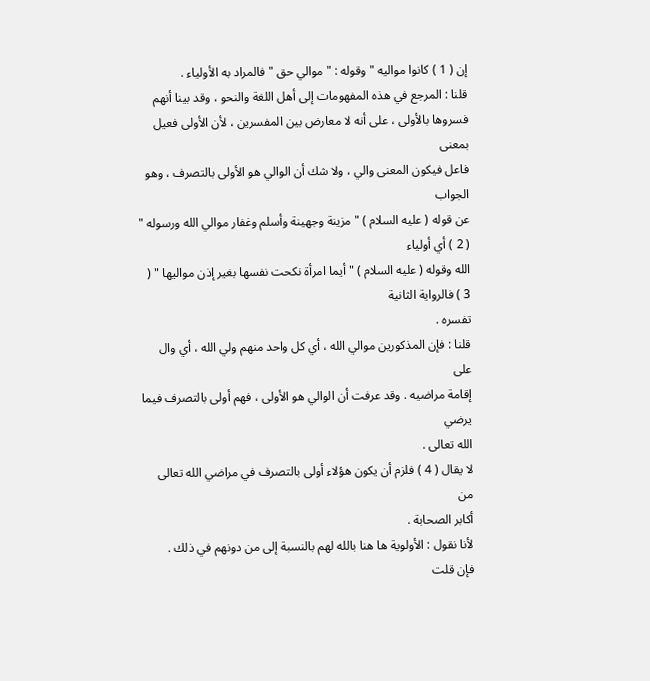إن ( 1 ) كانوا مواليه " وقوله : " موالي حق " فالمراد به الأولياء .
قلنا : المرجع في هذه المفهومات إلى أهل اللغة والنحو ، وقد بينا أنهم
فسروها بالأولى ، على أنه لا معارض بين المفسرين ، لأن الأولى فعيل بمعنى
فاعل فيكون المعنى والي ، ولا شك أن الوالي هو الأولى بالتصرف ، وهو الجواب
عن قوله ( عليه السلام ) " مزينة وجهينة وأسلم وغفار موالي الله ورسوله " ( 2 ) أي أولياء
الله وقوله ( عليه السلام ) " أيما امرأة نكحت نفسها بغير إذن مواليها " ( 3 ) فالرواية الثانية
تفسره .
قلنا : فإن المذكورين موالي الله ، أي كل واحد منهم ولي الله ، أي وال على
إقامة مراضيه . وقد عرفت أن الوالي هو الأولى ، فهم أولى بالتصرف فيما يرضي
الله تعالى .
لا يقال ( 4 ) فلزم أن يكون هؤلاء أولى بالتصرف في مراضي الله تعالى من
أكابر الصحابة .
لأنا نقول : الأولوية ها هنا بالله لهم بالنسبة إلى من دونهم في ذلك .
فإن قلت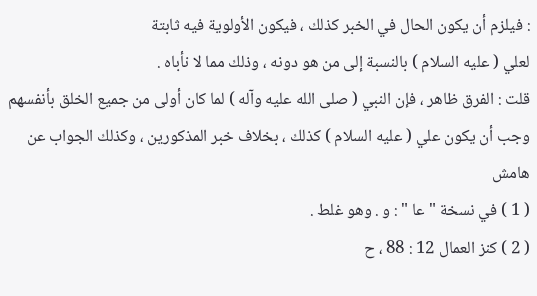: فيلزم أن يكون الحال في الخبر كذلك ، فيكون الأولوية فيه ثابتة
لعلي ( عليه السلام ) بالنسبة إلى من هو دونه ، وذلك مما لا نأباه .
قلت : الفرق ظاهر ، فإن النبي ( صلى الله عليه وآله ) لما كان أولى من جميع الخلق بأنفسهم
وجب أن يكون علي ( عليه السلام ) كذلك ، بخلاف خبر المذكورين ، وكذلك الجواب عن
هامش
( 1 ) في نسخة " عا " : و . وهو غلط .
( 2 ) كنز العمال 12 : 88 ، ح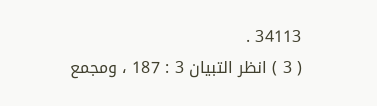34113 .
( 3 ) انظر التبيان 3 : 187 ، ومجمع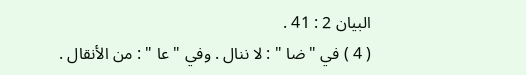البيان 2 : 41 .
( 4 ) في " ضا " : لا ننال . وفي " عا " : من الأنقال .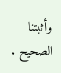وأثبتنا الصحيح .